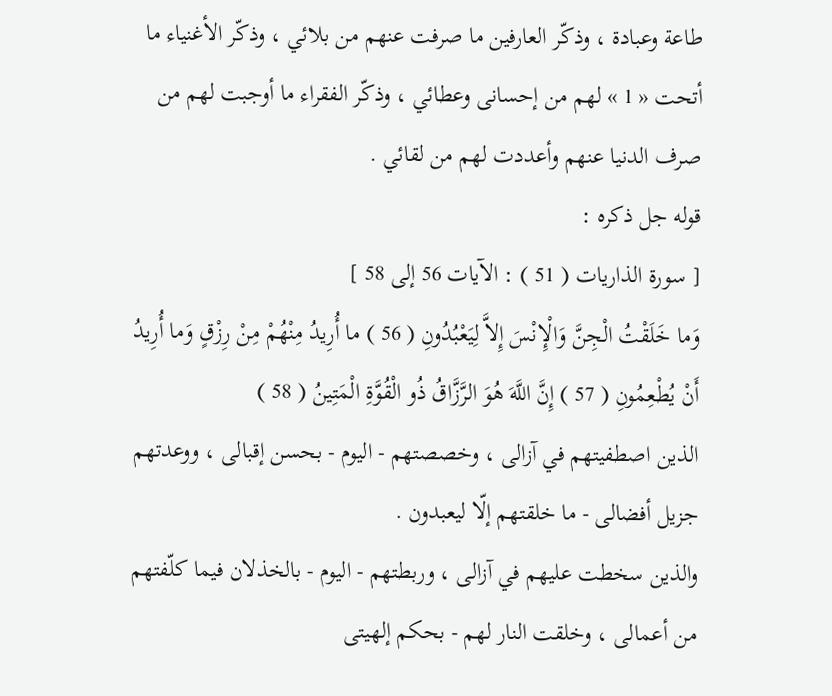طاعة وعبادة ، وذكّر العارفين ما صرفت عنهم من بلائي ، وذكّر الأغنياء ما أتحت « 1 » لهم من إحسانى وعطائي ، وذكّر الفقراء ما أوجبت لهم من صرف الدنيا عنهم وأعددت لهم من لقائي .
قوله جل ذكره :
[ سورة الذاريات ( 51 ) : الآيات 56 إلى 58 ]
وَما خَلَقْتُ الْجِنَّ وَالْإِنْسَ إِلاَّ لِيَعْبُدُونِ ( 56 ) ما أُرِيدُ مِنْهُمْ مِنْ رِزْقٍ وَما أُرِيدُ أَنْ يُطْعِمُونِ ( 57 ) إِنَّ اللَّهَ هُوَ الرَّزَّاقُ ذُو الْقُوَّةِ الْمَتِينُ ( 58 )
الذين اصطفيتهم في آزالى ، وخصصتهم - اليوم - بحسن إقبالى ، ووعدتهم جزيل أفضالى - ما خلقتهم إلّا ليعبدون .
والذين سخطت عليهم في آزالى ، وربطتهم - اليوم - بالخذلان فيما كلّفتهم من أعمالى ، وخلقت النار لهم - بحكم إلهيتى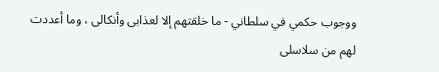ووجوب حكمي في سلطاني - ما خلقتهم إلا لعذابى وأنكالى ، وما أعددت لهم من سلاسلى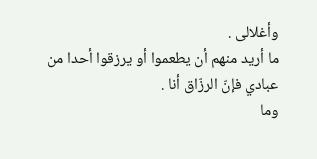وأغلالى .
ما أريد منهم أن يطعموا أو يرزقوا أحدا من عبادي فإنّ الرزّاق أنا .
وما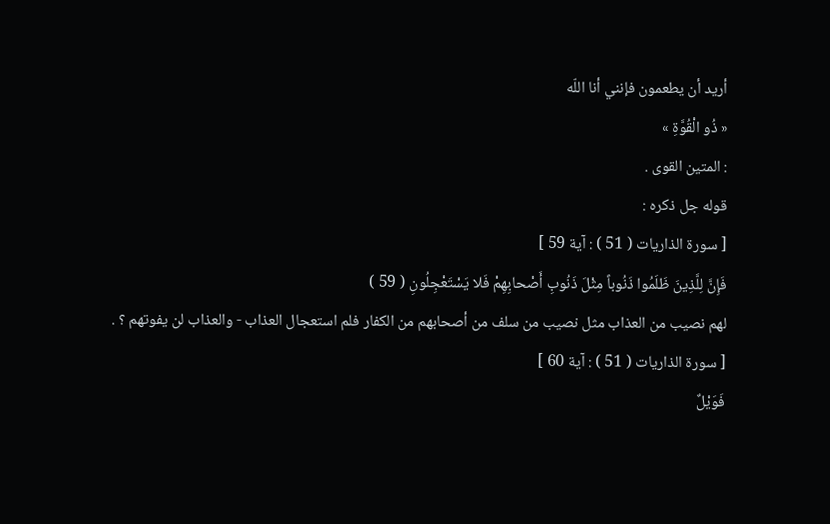أريد أن يطعمون فإنني أنا اللّه
« ذُو الْقُوَّةِ »
: المتين القوى .
قوله جل ذكره :
[ سورة الذاريات ( 51 ) : آية 59 ]
فَإِنَّ لِلَّذِينَ ظَلَمُوا ذَنُوباً مِثْلَ ذَنُوبِ أَصْحابِهِمْ فَلا يَسْتَعْجِلُونِ ( 59 )
لهم نصيب من العذاب مثل نصيب من سلف من أصحابهم من الكفار فلم استعجال العذاب - والعذاب لن يفوتهم ؟ .
[ سورة الذاريات ( 51 ) : آية 60 ]
فَوَيْلٌ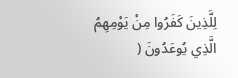لِلَّذِينَ كَفَرُوا مِنْ يَوْمِهِمُ الَّذِي يُوعَدُونَ (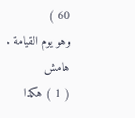60 )
وهو يوم القيامة .
هامش
( 1 ) هكذا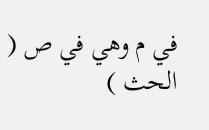في م وهي في ص ( الحث )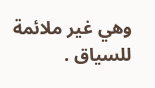وهي غير ملائمة للسياق .